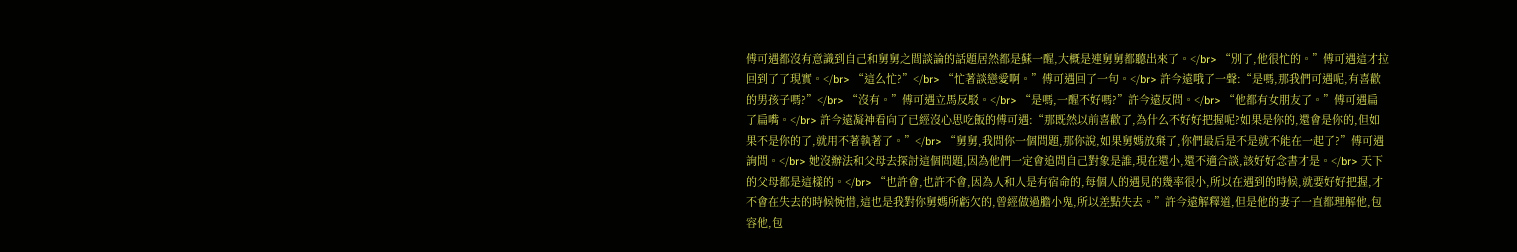傅可遇都沒有意識到自己和舅舅之間談論的話題居然都是蘇一醒,大概是連舅舅都聽出來了。</br> “別了,他很忙的。”傅可遇這才拉回到了了現實。</br> “這么忙?”</br> “忙著談戀愛啊。”傅可遇回了一句。</br> 許今遠哦了一聲:“是嗎,那我們可遇呢,有喜歡的男孩子嗎?”</br> “沒有。”傅可遇立馬反駁。</br> “是嗎,一醒不好嗎?”許今遠反問。</br> “他都有女朋友了。”傅可遇扁了扁嘴。</br> 許今遠凝神看向了已經沒心思吃飯的傅可遇:“那既然以前喜歡了,為什么不好好把握呢?如果是你的,還會是你的,但如果不是你的了,就用不著執著了。”</br> “舅舅,我問你一個問題,那你說,如果舅媽放棄了,你們最后是不是就不能在一起了?”傅可遇詢問。</br> 她沒辦法和父母去探討這個問題,因為他們一定會追問自己對象是誰,現在還小,還不適合談,該好好念書才是。</br> 天下的父母都是這樣的。</br> “也許會,也許不會,因為人和人是有宿命的,每個人的遇見的幾率很小,所以在遇到的時候,就要好好把握,才不會在失去的時候惋惜,這也是我對你舅媽所虧欠的,曾經做過膽小鬼,所以差點失去。”許今遠解釋道,但是他的妻子一直都理解他,包容他,包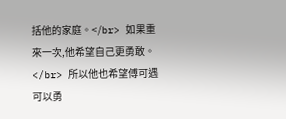括他的家庭。</br> 如果重來一次,他希望自己更勇敢。</br> 所以他也希望傅可遇可以勇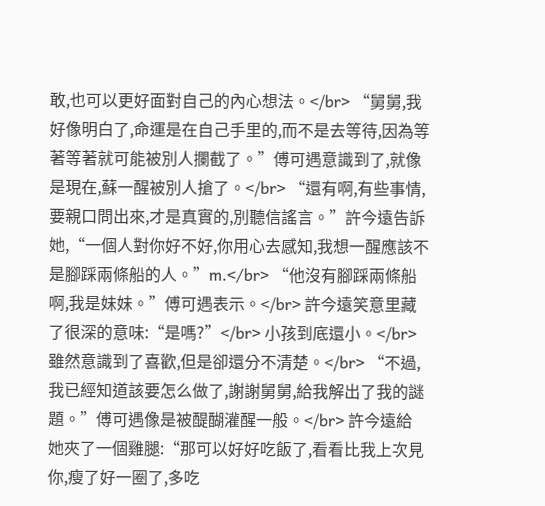敢,也可以更好面對自己的內心想法。</br> “舅舅,我好像明白了,命運是在自己手里的,而不是去等待,因為等著等著就可能被別人攔截了。”傅可遇意識到了,就像是現在,蘇一醒被別人搶了。</br> “還有啊,有些事情,要親口問出來,才是真實的,別聽信謠言。”許今遠告訴她,“一個人對你好不好,你用心去感知,我想一醒應該不是腳踩兩條船的人。”m.</br> “他沒有腳踩兩條船啊,我是妹妹。”傅可遇表示。</br> 許今遠笑意里藏了很深的意味:“是嗎?”</br> 小孩到底還小。</br> 雖然意識到了喜歡,但是卻還分不清楚。</br> “不過,我已經知道該要怎么做了,謝謝舅舅,給我解出了我的謎題。”傅可遇像是被醍醐灌醒一般。</br> 許今遠給她夾了一個雞腿:“那可以好好吃飯了,看看比我上次見你,瘦了好一圈了,多吃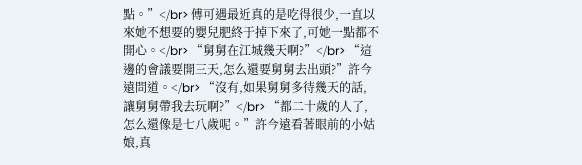點。”</br> 傅可遇最近真的是吃得很少,一直以來她不想要的嬰兒肥終于掉下來了,可她一點都不開心。</br> “舅舅在江城幾天啊?”</br> “這邊的會議要開三天,怎么還要舅舅去出頭?”許今遠問道。</br> “沒有,如果舅舅多待幾天的話,讓舅舅帶我去玩啊?”</br> “都二十歲的人了,怎么還像是七八歲呢。”許今遠看著眼前的小姑娘,真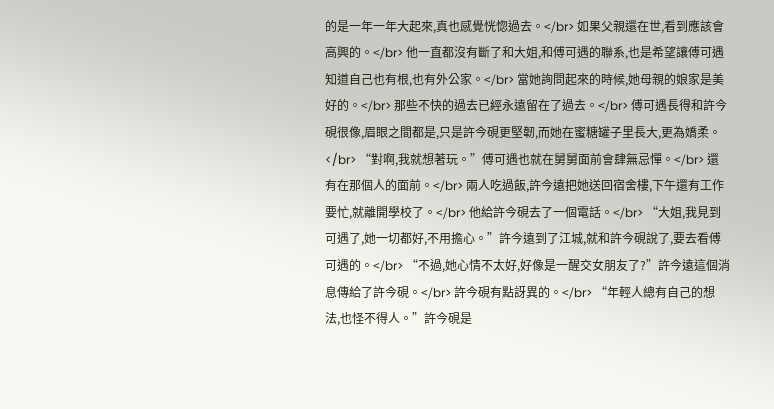的是一年一年大起來,真也感覺恍惚過去。</br> 如果父親還在世,看到應該會高興的。</br> 他一直都沒有斷了和大姐,和傅可遇的聯系,也是希望讓傅可遇知道自己也有根,也有外公家。</br> 當她詢問起來的時候,她母親的娘家是美好的。</br> 那些不快的過去已經永遠留在了過去。</br> 傅可遇長得和許今硯很像,眉眼之間都是,只是許今硯更堅韌,而她在蜜糖罐子里長大,更為嬌柔。</br> “對啊,我就想著玩。”傅可遇也就在舅舅面前會肆無忌憚。</br> 還有在那個人的面前。</br> 兩人吃過飯,許今遠把她送回宿舍樓,下午還有工作要忙,就離開學校了。</br> 他給許今硯去了一個電話。</br> “大姐,我見到可遇了,她一切都好,不用擔心。”許今遠到了江城,就和許今硯說了,要去看傅可遇的。</br> “不過,她心情不太好,好像是一醒交女朋友了?”許今遠這個消息傳給了許今硯。</br> 許今硯有點訝異的。</br> “年輕人總有自己的想法,也怪不得人。”許今硯是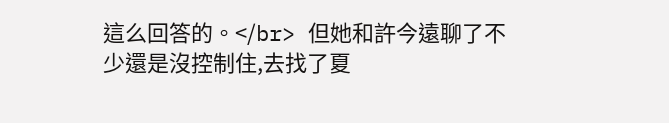這么回答的。</br> 但她和許今遠聊了不少還是沒控制住,去找了夏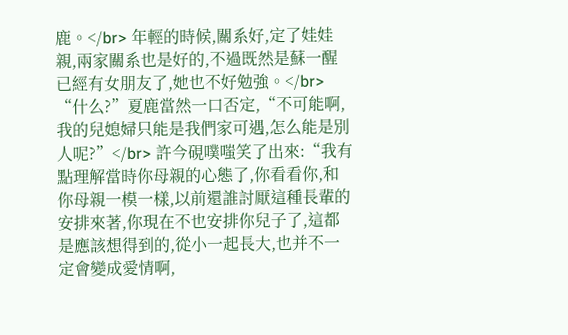鹿。</br> 年輕的時候,關系好,定了娃娃親,兩家關系也是好的,不過既然是蘇一醒已經有女朋友了,她也不好勉強。</br> “什么?”夏鹿當然一口否定,“不可能啊,我的兒媳婦只能是我們家可遇,怎么能是別人呢?”</br> 許今硯噗嗤笑了出來:“我有點理解當時你母親的心態了,你看看你,和你母親一模一樣,以前還誰討厭這種長輩的安排來著,你現在不也安排你兒子了,這都是應該想得到的,從小一起長大,也并不一定會變成愛情啊,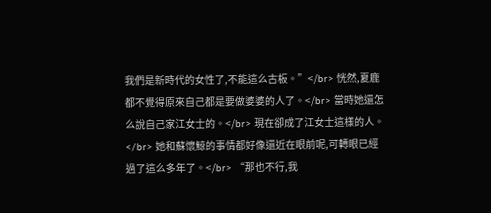我們是新時代的女性了,不能這么古板。”</br> 恍然,夏鹿都不覺得原來自己都是要做婆婆的人了。</br> 當時她還怎么說自己家江女士的。</br> 現在卻成了江女士這樣的人。</br> 她和蘇懷鯨的事情都好像還近在眼前呢,可轉眼已經過了這么多年了。</br> “那也不行,我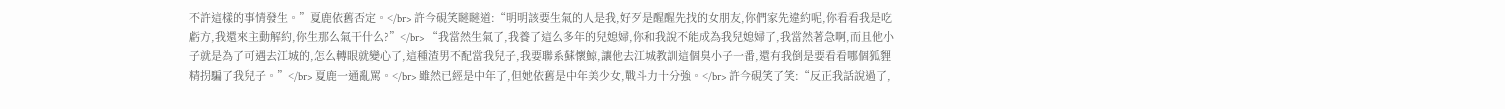不許這樣的事情發生。”夏鹿依舊否定。</br> 許今硯笑瞇瞇道:“明明該要生氣的人是我,好歹是醒醒先找的女朋友,你們家先違約呢,你看看我是吃虧方,我還來主動解約,你生那么氣干什么?”</br> “我當然生氣了,我養了這么多年的兒媳婦,你和我說不能成為我兒媳婦了,我當然著急啊,而且他小子就是為了可遇去江城的,怎么轉眼就變心了,這種渣男不配當我兒子,我要聯系蘇懷鯨,讓他去江城教訓這個臭小子一番,還有我倒是要看看哪個狐貍精拐騙了我兒子。”</br> 夏鹿一通亂罵。</br> 雖然已經是中年了,但她依舊是中年美少女,戰斗力十分強。</br> 許今硯笑了笑:“反正我話說過了,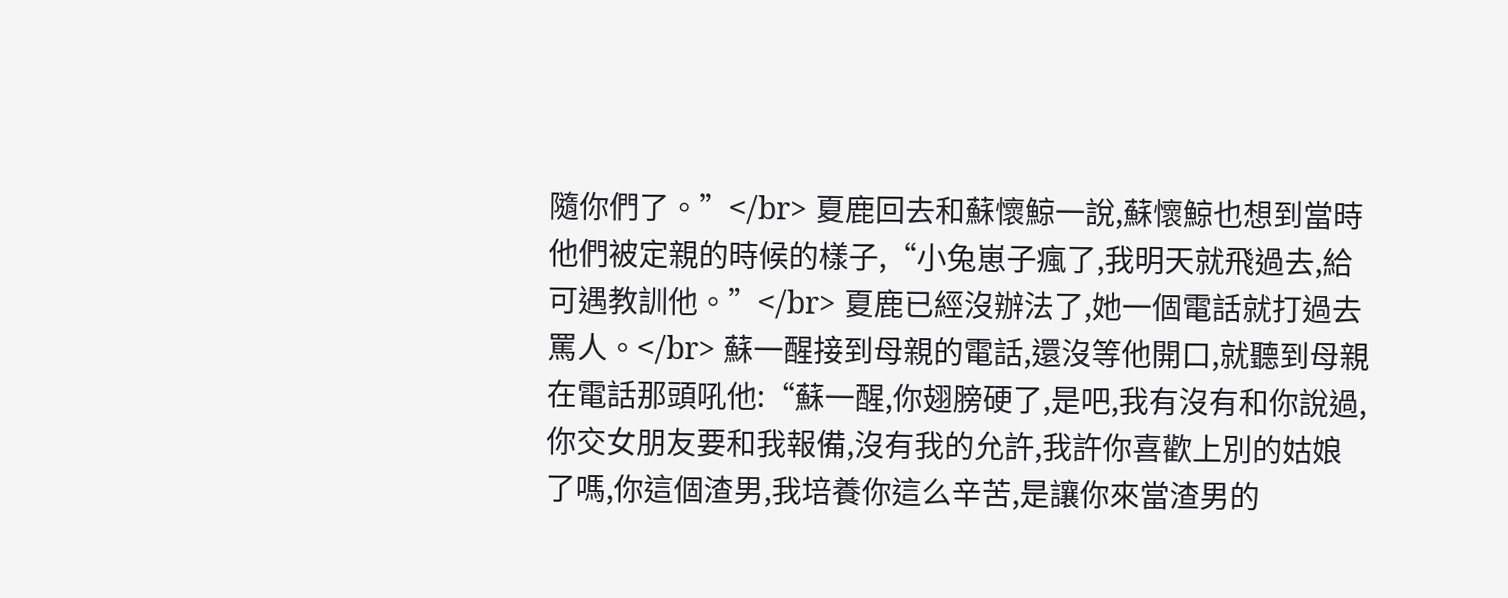隨你們了。”</br> 夏鹿回去和蘇懷鯨一說,蘇懷鯨也想到當時他們被定親的時候的樣子,“小兔崽子瘋了,我明天就飛過去,給可遇教訓他。”</br> 夏鹿已經沒辦法了,她一個電話就打過去罵人。</br> 蘇一醒接到母親的電話,還沒等他開口,就聽到母親在電話那頭吼他:“蘇一醒,你翅膀硬了,是吧,我有沒有和你說過,你交女朋友要和我報備,沒有我的允許,我許你喜歡上別的姑娘了嗎,你這個渣男,我培養你這么辛苦,是讓你來當渣男的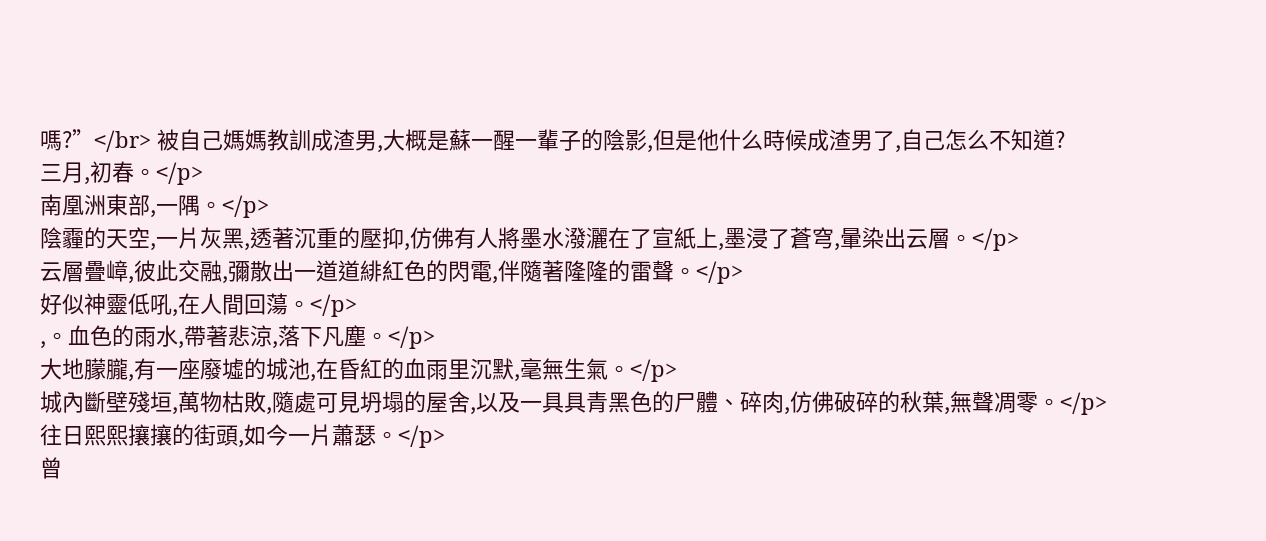嗎?”</br> 被自己媽媽教訓成渣男,大概是蘇一醒一輩子的陰影,但是他什么時候成渣男了,自己怎么不知道?
三月,初春。</p>
南凰洲東部,一隅。</p>
陰霾的天空,一片灰黑,透著沉重的壓抑,仿佛有人將墨水潑灑在了宣紙上,墨浸了蒼穹,暈染出云層。</p>
云層疊嶂,彼此交融,彌散出一道道緋紅色的閃電,伴隨著隆隆的雷聲。</p>
好似神靈低吼,在人間回蕩。</p>
,。血色的雨水,帶著悲涼,落下凡塵。</p>
大地朦朧,有一座廢墟的城池,在昏紅的血雨里沉默,毫無生氣。</p>
城內斷壁殘垣,萬物枯敗,隨處可見坍塌的屋舍,以及一具具青黑色的尸體、碎肉,仿佛破碎的秋葉,無聲凋零。</p>
往日熙熙攘攘的街頭,如今一片蕭瑟。</p>
曾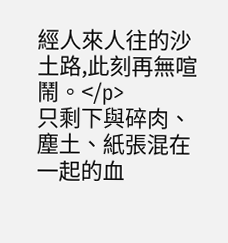經人來人往的沙土路,此刻再無喧鬧。</p>
只剩下與碎肉、塵土、紙張混在一起的血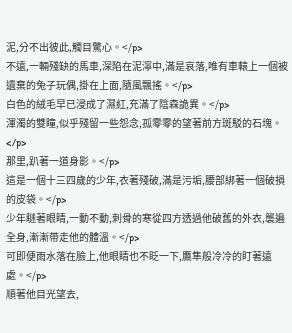泥,分不出彼此,觸目驚心。</p>
不遠,一輛殘缺的馬車,深陷在泥濘中,滿是哀落,唯有車轅上一個被遺棄的兔子玩偶,掛在上面,隨風飄搖。</p>
白色的絨毛早已浸成了濕紅,充滿了陰森詭異。</p>
渾濁的雙瞳,似乎殘留一些怨念,孤零零的望著前方斑駁的石塊。</p>
那里,趴著一道身影。</p>
這是一個十三四歲的少年,衣著殘破,滿是污垢,腰部綁著一個破損的皮袋。</p>
少年瞇著眼睛,一動不動,刺骨的寒從四方透過他破舊的外衣,襲遍全身,漸漸帶走他的體溫。</p>
可即便雨水落在臉上,他眼睛也不眨一下,鷹隼般冷冷的盯著遠處。</p>
順著他目光望去,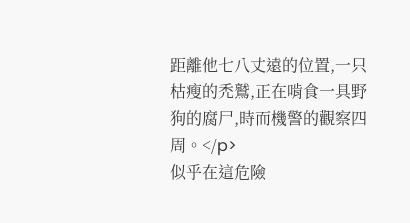距離他七八丈遠的位置,一只枯瘦的禿鷲,正在啃食一具野狗的腐尸,時而機警的觀察四周。</p>
似乎在這危險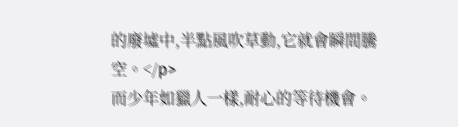的廢墟中,半點風吹草動,它就會瞬間騰空。</p>
而少年如獵人一樣,耐心的等待機會。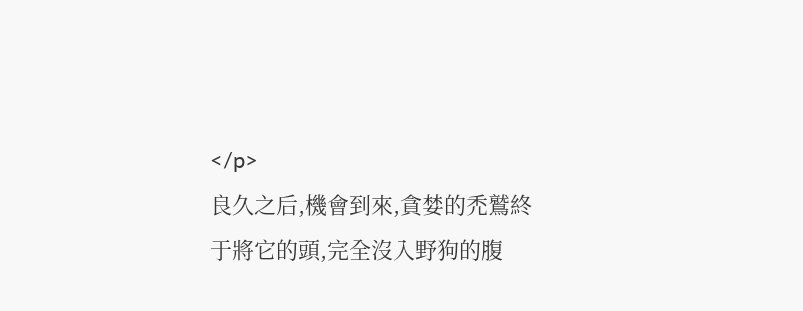</p>
良久之后,機會到來,貪婪的禿鷲終于將它的頭,完全沒入野狗的腹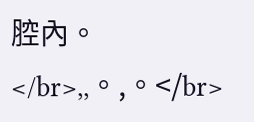腔內。</br>,,。,。</br>